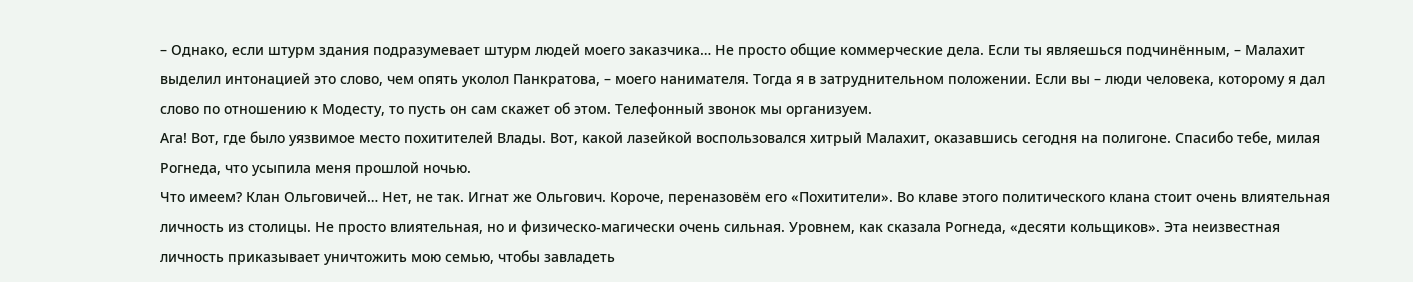– Однако, если штурм здания подразумевает штурм людей моего заказчика… Не просто общие коммерческие дела. Если ты являешься подчинённым, – Малахит выделил интонацией это слово, чем опять уколол Панкратова, – моего нанимателя. Тогда я в затруднительном положении. Если вы – люди человека, которому я дал слово по отношению к Модесту, то пусть он сам скажет об этом. Телефонный звонок мы организуем.
Ага! Вот, где было уязвимое место похитителей Влады. Вот, какой лазейкой воспользовался хитрый Малахит, оказавшись сегодня на полигоне. Спасибо тебе, милая Рогнеда, что усыпила меня прошлой ночью.
Что имеем? Клан Ольговичей… Нет, не так. Игнат же Ольгович. Короче, переназовём его «Похитители». Во клаве этого политического клана стоит очень влиятельная личность из столицы. Не просто влиятельная, но и физическо-магически очень сильная. Уровнем, как сказала Рогнеда, «десяти кольщиков». Эта неизвестная личность приказывает уничтожить мою семью, чтобы завладеть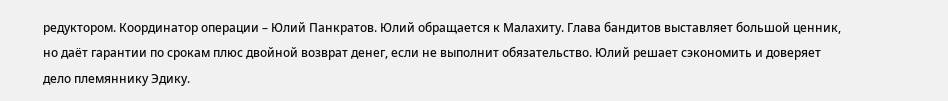редуктором. Координатор операции – Юлий Панкратов. Юлий обращается к Малахиту. Глава бандитов выставляет большой ценник, но даёт гарантии по срокам плюс двойной возврат денег, если не выполнит обязательство. Юлий решает сэкономить и доверяет дело племяннику Эдику.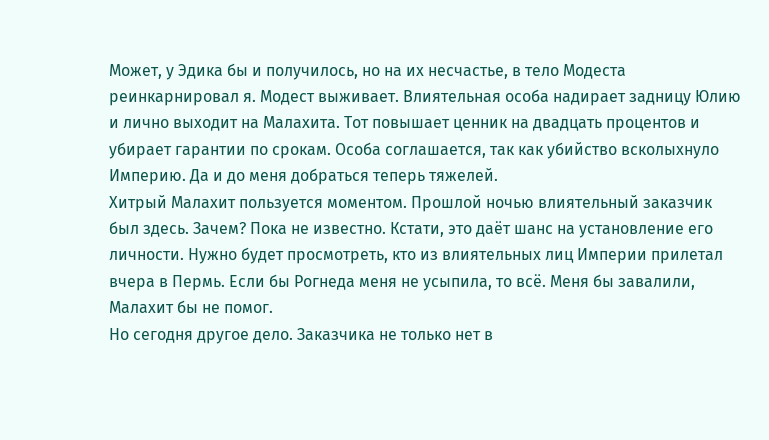Может, у Эдика бы и получилось, но на их несчастье, в тело Модеста реинкарнировал я. Модест выживает. Влиятельная особа надирает задницу Юлию и лично выходит на Малахита. Тот повышает ценник на двадцать процентов и убирает гарантии по срокам. Особа соглашается, так как убийство всколыхнуло Империю. Да и до меня добраться теперь тяжелей.
Хитрый Малахит пользуется моментом. Прошлой ночью влиятельный заказчик был здесь. Зачем? Пока не известно. Кстати, это даёт шанс на установление его личности. Нужно будет просмотреть, кто из влиятельных лиц Империи прилетал вчера в Пермь. Если бы Рогнеда меня не усыпила, то всё. Меня бы завалили, Малахит бы не помог.
Но сегодня другое дело. Заказчика не только нет в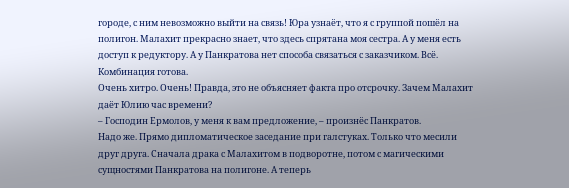городе, с ним невозможно выйти на связь! Юра узнаёт, что я с группой пошёл на полигон. Малахит прекрасно знает, что здесь спрятана моя сестра. А у меня есть доступ к редуктору. А у Панкратова нет способа связаться с заказчиком. Всё. Комбинация готова.
Очень хитро. Очень! Правда, это не объясняет факта про отсрочку. Зачем Малахит даёт Юлию час времени?
– Господин Ермолов, у меня к вам предложение, – произнёс Панкратов.
Надо же. Прямо дипломатическое заседание при галстуках. Только что месили друг друга. Сначала драка с Малахитом в подворотне, потом с магическими сущностями Панкратова на полигоне. А теперь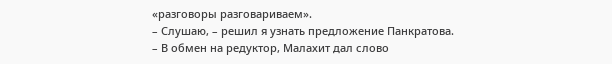«разговоры разговариваем».
– Слушаю, – решил я узнать предложение Панкратова.
– В обмен на редуктор, Малахит дал слово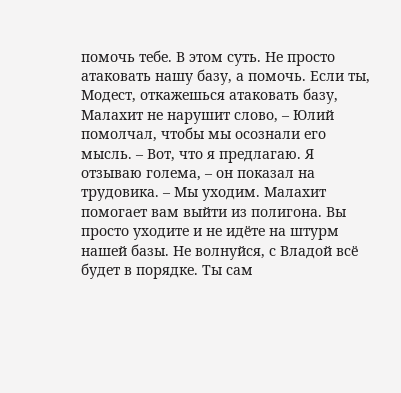помочь тебе. В этом суть. Не просто атаковать нашу базу, а помочь. Если ты, Модест, откажешься атаковать базу, Малахит не нарушит слово, – Юлий помолчал, чтобы мы осознали его мысль. – Вот, что я предлагаю. Я отзываю голема, – он показал на трудовика. – Мы уходим. Малахит помогает вам выйти из полигона. Вы просто уходите и не идёте на штурм нашей базы. Не волнуйся, с Владой всё будет в порядке. Ты сам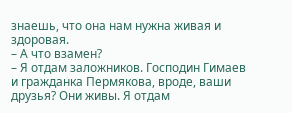знаешь, что она нам нужна живая и здоровая.
– А что взамен?
– Я отдам заложников. Господин Гимаев и гражданка Пермякова, вроде, ваши друзья? Они живы. Я отдам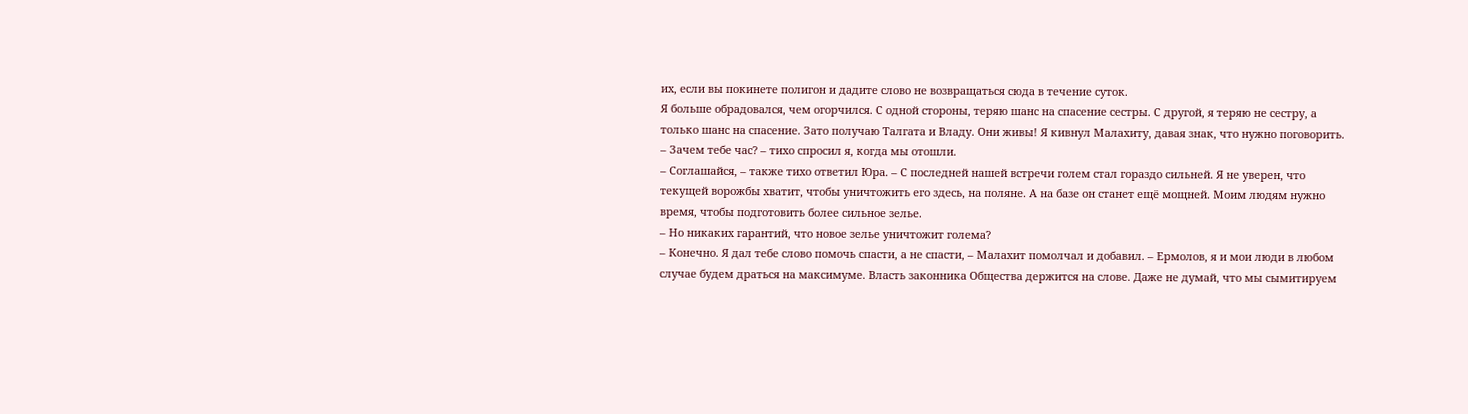их, если вы покинете полигон и дадите слово не возвращаться сюда в течение суток.
Я больше обрадовался, чем огорчился. С одной стороны, теряю шанс на спасение сестры. С другой, я теряю не сестру, а только шанс на спасение. Зато получаю Талгата и Владу. Они живы! Я кивнул Малахиту, давая знак, что нужно поговорить.
– Зачем тебе час? – тихо спросил я, когда мы отошли.
– Соглашайся, – также тихо ответил Юра. – С последней нашей встречи голем стал гораздо сильней. Я не уверен, что текущей ворожбы хватит, чтобы уничтожить его здесь, на поляне. А на базе он станет ещё мощней. Моим людям нужно время, чтобы подготовить более сильное зелье.
– Но никаких гарантий, что новое зелье уничтожит голема?
– Конечно. Я дал тебе слово помочь спасти, а не спасти, – Малахит помолчал и добавил. – Ермолов, я и мои люди в любом случае будем драться на максимуме. Власть законника Общества держится на слове. Даже не думай, что мы сымитируем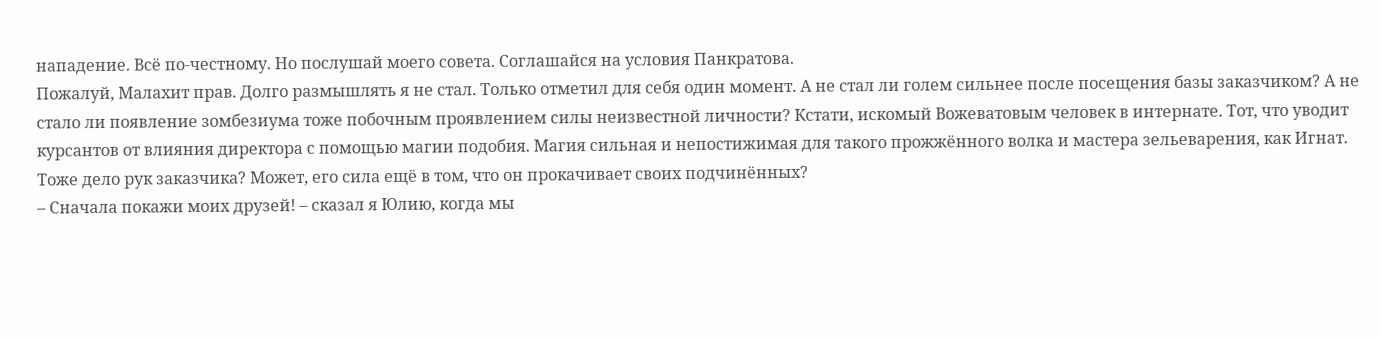нападение. Всё по-честному. Но послушай моего совета. Соглашайся на условия Панкратова.
Пожалуй, Малахит прав. Долго размышлять я не стал. Только отметил для себя один момент. А не стал ли голем сильнее после посещения базы заказчиком? А не стало ли появление зомбезиума тоже побочным проявлением силы неизвестной личности? Кстати, искомый Вожеватовым человек в интернате. Тот, что уводит курсантов от влияния директора с помощью магии подобия. Магия сильная и непостижимая для такого прожжённого волка и мастера зельеварения, как Игнат. Тоже дело рук заказчика? Может, его сила ещё в том, что он прокачивает своих подчинённых?
– Сначала покажи моих друзей! – сказал я Юлию, когда мы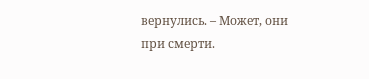вернулись. – Может, они при смерти.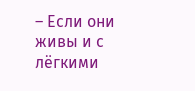– Если они живы и с лёгкими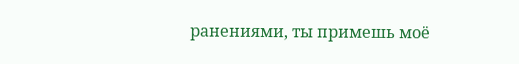ранениями, ты примешь моё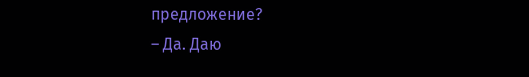предложение?
– Да. Даю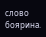слово боярина.